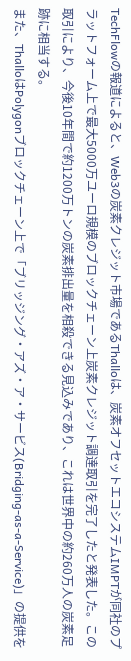TechFlowの報道によると、Web3の炭素クレジット市場であるThalloは、炭素オフセットエコシステムIMPTが同社のプラットフォーム上で最大5000万ユーロ規模のブロックチェーン上炭素クレジット調達取引を完了したと発表した。この取引により、今後10年間で約1200万トンの炭素排出量を相殺できる見込みであり、これは世界中の約260万人の炭素足跡に相当する。
また、ThalloはPolygonブロックチェーン上で「ブリッジング・アズ・ア・サービス(Bridging-as-a-Service)」の提供を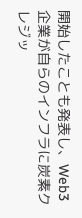開始したことも発表し、Web3企業が自らのインフラに炭素クレジッ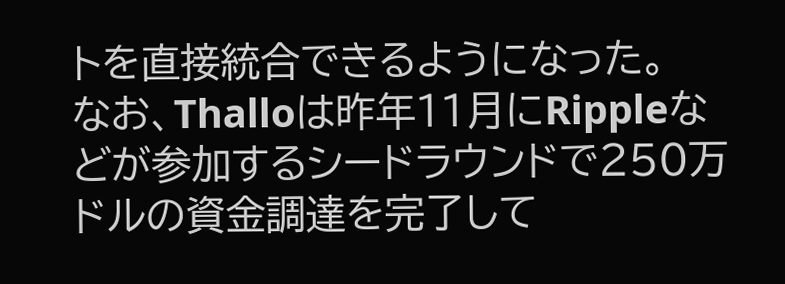トを直接統合できるようになった。
なお、Thalloは昨年11月にRippleなどが参加するシードラウンドで250万ドルの資金調達を完了して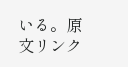いる。原文リンク